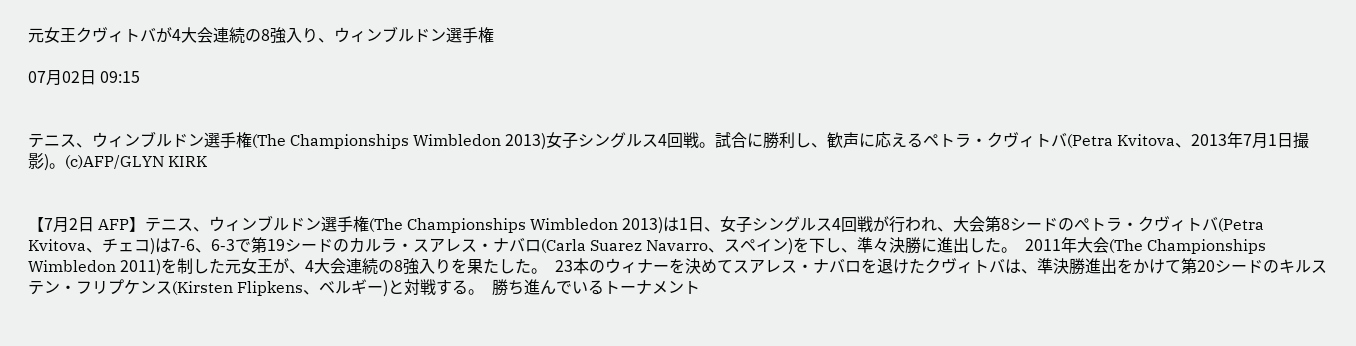元女王クヴィトバが4大会連続の8強入り、ウィンブルドン選手権

07月02日 09:15


テニス、ウィンブルドン選手権(The Championships Wimbledon 2013)女子シングルス4回戦。試合に勝利し、歓声に応えるペトラ・クヴィトバ(Petra Kvitova、2013年7月1日撮影)。(c)AFP/GLYN KIRK


【7月2日 AFP】テニス、ウィンブルドン選手権(The Championships Wimbledon 2013)は1日、女子シングルス4回戦が行われ、大会第8シードのぺトラ・クヴィトバ(Petra Kvitova、チェコ)は7-6、6-3で第19シードのカルラ・スアレス・ナバロ(Carla Suarez Navarro、スペイン)を下し、準々決勝に進出した。  2011年大会(The Championships Wimbledon 2011)を制した元女王が、4大会連続の8強入りを果たした。  23本のウィナーを決めてスアレス・ナバロを退けたクヴィトバは、準決勝進出をかけて第20シードのキルステン・フリプケンス(Kirsten Flipkens、ベルギー)と対戦する。  勝ち進んでいるトーナメント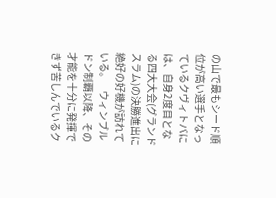の山で最もシード順位が高い選手となっているクヴィトバには、自身2度目となる四大大会(グランドスラム)の決勝進出に絶好の好機が訪れている。    ウィンブルドン制覇以降、その才能を十分に発揮できず苦しんでいるク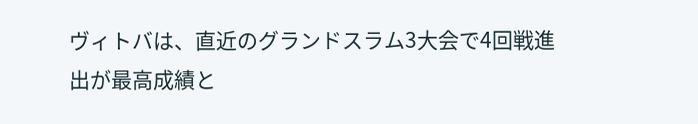ヴィトバは、直近のグランドスラム3大会で4回戦進出が最高成績と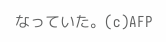なっていた。(c)AFP